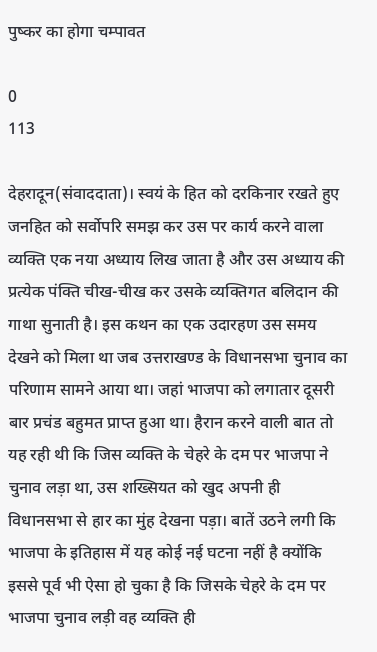पुष्कर का होगा चम्पावत

0
113

देहरादून(संवाददाता)। स्वयं के हित को दरकिनार रखते हुए जनहित को सर्वोपरि समझ कर उस पर कार्य करने वाला व्यक्ति एक नया अध्याय लिख जाता है और उस अध्याय की प्रत्येक पंक्ति चीख-चीख कर उसके व्यक्तिगत बलिदान की गाथा सुनाती है। इस कथन का एक उदारहण उस समय देखने को मिला था जब उत्तराखण्ड के विधानसभा चुनाव का परिणाम सामने आया था। जहां भाजपा को लगातार दूसरी बार प्रचंड बहुमत प्राप्त हुआ था। हैरान करने वाली बात तो यह रही थी कि जिस व्यक्ति के चेहरे के दम पर भाजपा ने चुनाव लड़ा था, उस शख्सियत को खुद अपनी ही विधानसभा से हार का मुंह देखना पड़ा। बातें उठने लगी कि भाजपा के इतिहास में यह कोई नई घटना नहीं है क्योंकि इससे पूर्व भी ऐसा हो चुका है कि जिसके चेहरे के दम पर भाजपा चुनाव लड़ी वह व्यक्ति ही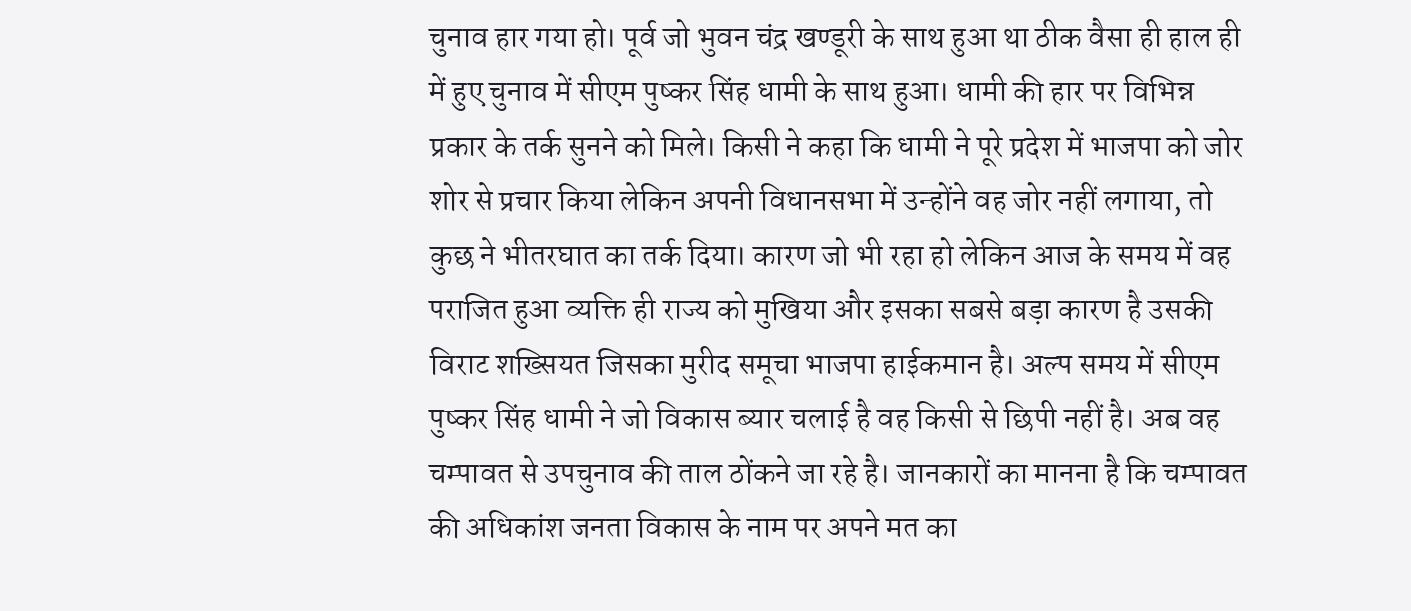चुनाव हार गया हो। पूर्व जो भुवन चंद्र खण्डूरी के साथ हुआ था ठीक वैसा ही हाल ही में हुए चुनाव में सीएम पुष्कर सिंह धामी के साथ हुआ। धामी की हार पर विभिन्न प्रकार के तर्क सुनने को मिले। किसी ने कहा कि धामी ने पूरे प्रदेश में भाजपा को जोर शोर से प्रचार किया लेकिन अपनी विधानसभा में उन्होंने वह जोर नहीं लगाया, तो कुछ ने भीतरघात का तर्क दिया। कारण जो भी रहा हो लेकिन आज के समय में वह पराजित हुआ व्यक्ति ही राज्य को मुखिया और इसका सबसे बड़ा कारण है उसकी विराट शख्सियत जिसका मुरीद समूचा भाजपा हाईकमान है। अल्प समय में सीएम पुष्कर सिंह धामी ने जो विकास ब्यार चलाई है वह किसी से छिपी नहीं है। अब वह चम्पावत से उपचुनाव की ताल ठोंकने जा रहे है। जानकारों का मानना है कि चम्पावत की अधिकांश जनता विकास के नाम पर अपने मत का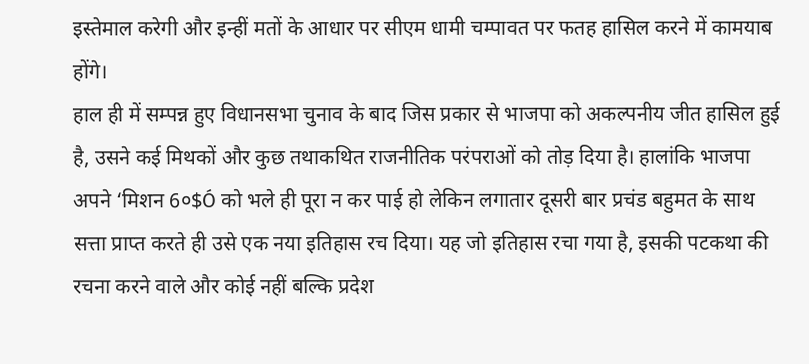इस्तेमाल करेगी और इन्हीं मतों के आधार पर सीएम धामी चम्पावत पर फतह हासिल करने में कामयाब होंगे।
हाल ही में सम्पन्न हुए विधानसभा चुनाव के बाद जिस प्रकार से भाजपा को अकल्पनीय जीत हासिल हुई है, उसने कई मिथकों और कुछ तथाकथित राजनीतिक परंपराओं को तोड़ दिया है। हालांकि भाजपा अपने ‘मिशन 6०$Ó को भले ही पूरा न कर पाई हो लेकिन लगातार दूसरी बार प्रचंड बहुमत के साथ सत्ता प्राप्त करते ही उसे एक नया इतिहास रच दिया। यह जो इतिहास रचा गया है, इसकी पटकथा की रचना करने वाले और कोई नहीं बल्कि प्रदेश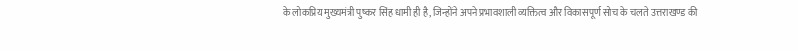के लोकप्रिय मुख्यमंत्री पुष्कर सिंह धामी ही है, जिन्होंने अपने प्रभावशाली व्यक्तित्व और विकासपूर्ण सोच के चलते उत्तराखण्ड की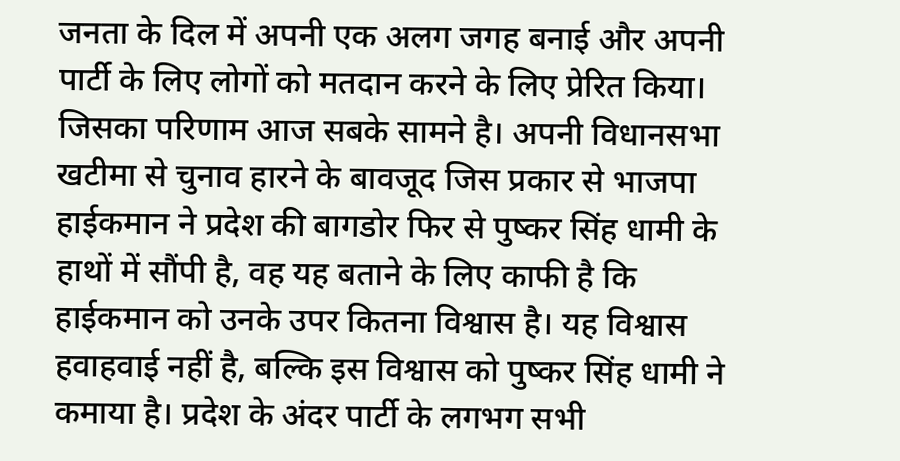जनता के दिल में अपनी एक अलग जगह बनाई और अपनी पार्टी के लिए लोगों को मतदान करने के लिए प्रेरित किया। जिसका परिणाम आज सबके सामने है। अपनी विधानसभा खटीमा से चुनाव हारने के बावजूद जिस प्रकार से भाजपा हाईकमान ने प्रदेश की बागडोर फिर से पुष्कर सिंह धामी के हाथों में सौंपी है, वह यह बताने के लिए काफी है कि हाईकमान को उनके उपर कितना विश्वास है। यह विश्वास हवाहवाई नहीं है, बल्कि इस विश्वास को पुष्कर सिंह धामी ने कमाया है। प्रदेश के अंदर पार्टी के लगभग सभी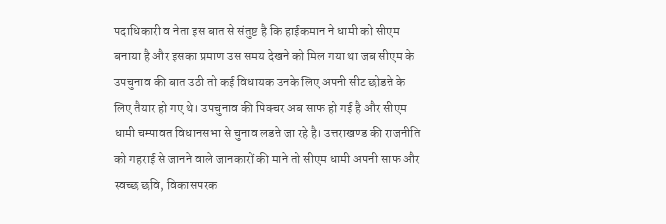पदाधिकारी व नेता इस बात से संतुष्ट है कि हाईकमान ने धामी को सीएम बनाया है और इसका प्रमाण उस समय देखने को मिल गया था जब सीएम के उपचुनाव की बात उठी तो कई विधायक उनके लिए अपनी सीट छोडऩे के लिए तैयार हो गए थे। उपचुनाव की पिक्चर अब साफ हो गई है और सीएम धामी चम्पावत विधानसभा से चुनाव लडऩे जा रहे है। उत्तराखण्ड की राजनीति को गहराई से जानने वाले जानकारों की माने तो सीएम धामी अपनी साफ और स्वच्छ छवि, विकासपरक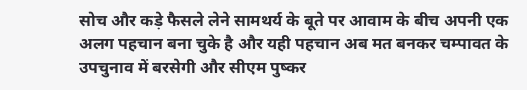सोच और कड़े फैसले लेने सामथर्य के बूते पर आवाम के बीच अपनी एक अलग पहचान बना चुके है और यही पहचान अब मत बनकर चम्पावत के उपचुनाव में बरसेगी और सीएम पुष्कर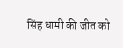सिंह धामी की जीत को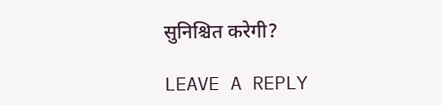सुनिश्चित करेगी?

LEAVE A REPLY